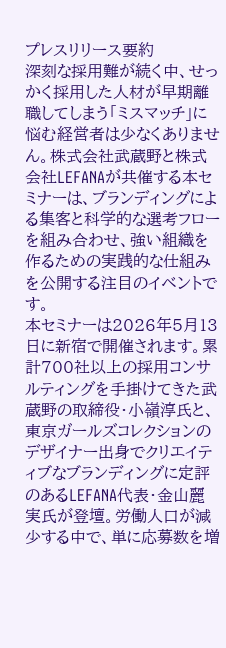プレスリリース要約
深刻な採用難が続く中、せっかく採用した人材が早期離職してしまう「ミスマッチ」に悩む経営者は少なくありません。株式会社武蔵野と株式会社LEFANAが共催する本セミナーは、ブランディングによる集客と科学的な選考フローを組み合わせ、強い組織を作るための実践的な仕組みを公開する注目のイベントです。
本セミナーは2026年5月13日に新宿で開催されます。累計700社以上の採用コンサルティングを手掛けてきた武蔵野の取締役・小嶺淳氏と、東京ガールズコレクションのデザイナー出身でクリエイティブなブランディングに定評のあるLEFANA代表・金山麗実氏が登壇。労働人口が減少する中で、単に応募数を増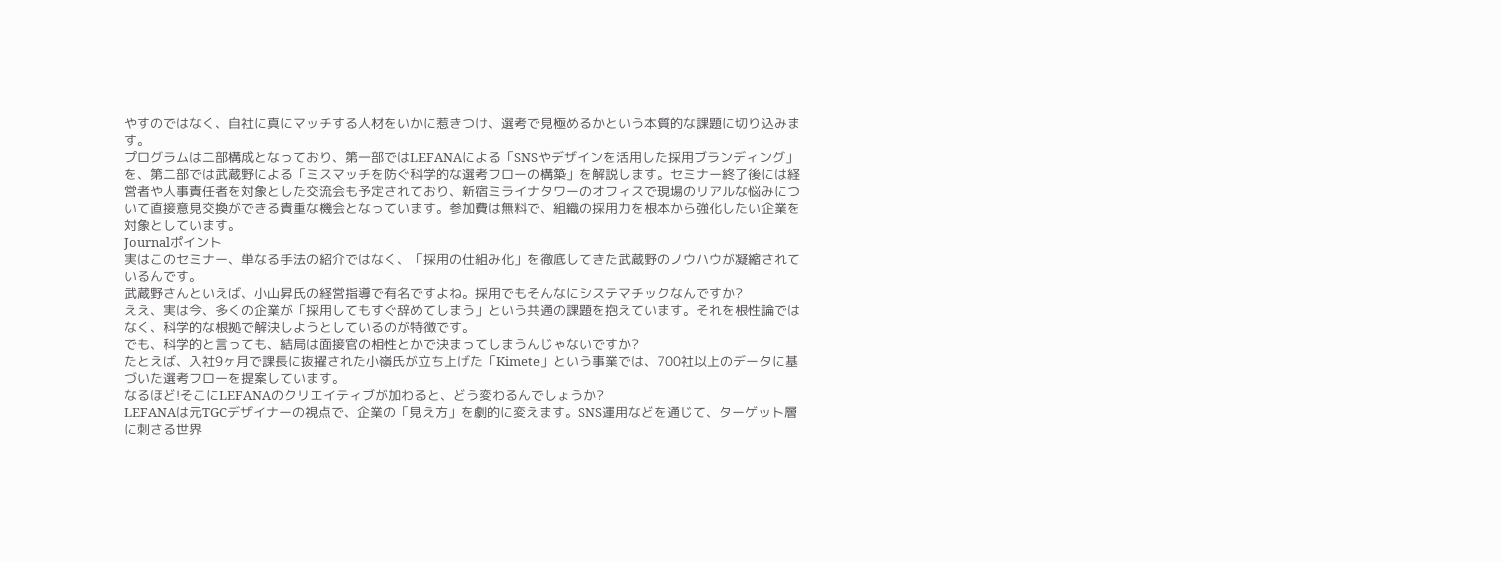やすのではなく、自社に真にマッチする人材をいかに惹きつけ、選考で見極めるかという本質的な課題に切り込みます。
プログラムは二部構成となっており、第一部ではLEFANAによる「SNSやデザインを活用した採用ブランディング」を、第二部では武蔵野による「ミスマッチを防ぐ科学的な選考フローの構築」を解説します。セミナー終了後には経営者や人事責任者を対象とした交流会も予定されており、新宿ミライナタワーのオフィスで現場のリアルな悩みについて直接意見交換ができる貴重な機会となっています。参加費は無料で、組織の採用力を根本から強化したい企業を対象としています。
Journalポイント
実はこのセミナー、単なる手法の紹介ではなく、「採用の仕組み化」を徹底してきた武蔵野のノウハウが凝縮されているんです。
武蔵野さんといえば、小山昇氏の経営指導で有名ですよね。採用でもそんなにシステマチックなんですか?
ええ、実は今、多くの企業が「採用してもすぐ辞めてしまう」という共通の課題を抱えています。それを根性論ではなく、科学的な根拠で解決しようとしているのが特徴です。
でも、科学的と言っても、結局は面接官の相性とかで決まってしまうんじゃないですか?
たとえば、入社9ヶ月で課長に抜擢された小嶺氏が立ち上げた「Kimete」という事業では、700社以上のデータに基づいた選考フローを提案しています。
なるほど!そこにLEFANAのクリエイティブが加わると、どう変わるんでしょうか?
LEFANAは元TGCデザイナーの視点で、企業の「見え方」を劇的に変えます。SNS運用などを通じて、ターゲット層に刺さる世界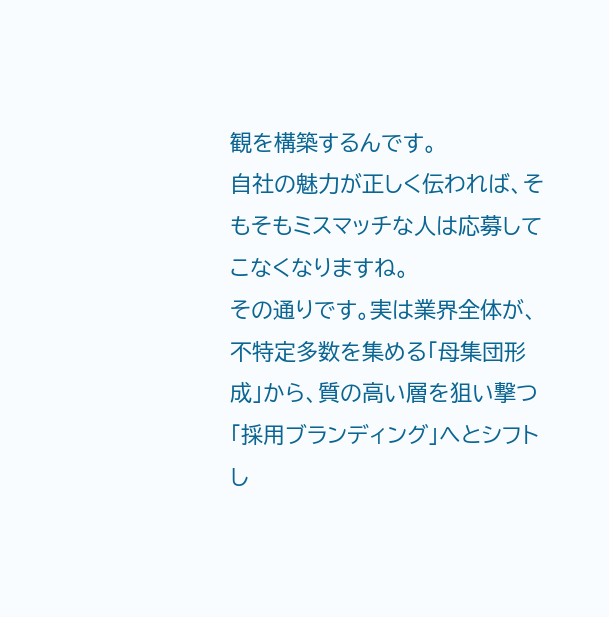観を構築するんです。
自社の魅力が正しく伝われば、そもそもミスマッチな人は応募してこなくなりますね。
その通りです。実は業界全体が、不特定多数を集める「母集団形成」から、質の高い層を狙い撃つ「採用ブランディング」へとシフトし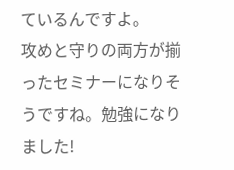ているんですよ。
攻めと守りの両方が揃ったセミナーになりそうですね。勉強になりました!